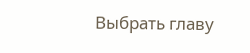Выбрать главу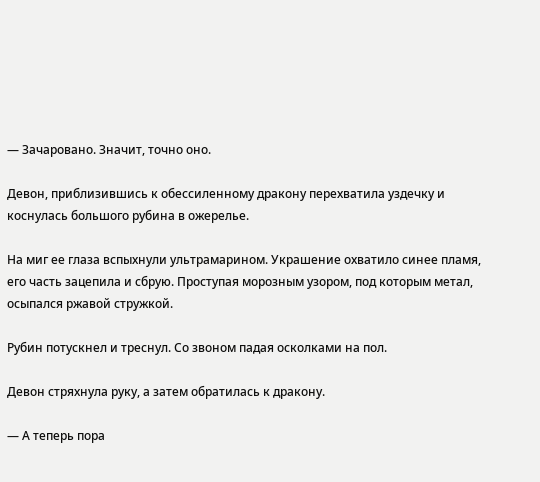— Зачаровано. Значит, точно оно.

Девон, приблизившись к обессиленному дракону перехватила уздечку и коснулась большого рубина в ожерелье.

На миг ее глаза вспыхнули ультрамарином. Украшение охватило синее пламя, его часть зацепила и сбрую. Проступая морозным узором, под которым метал, осыпался ржавой стружкой.

Рубин потускнел и треснул. Со звоном падая осколками на пол.

Девон стряхнула руку, а затем обратилась к дракону.

— А теперь пора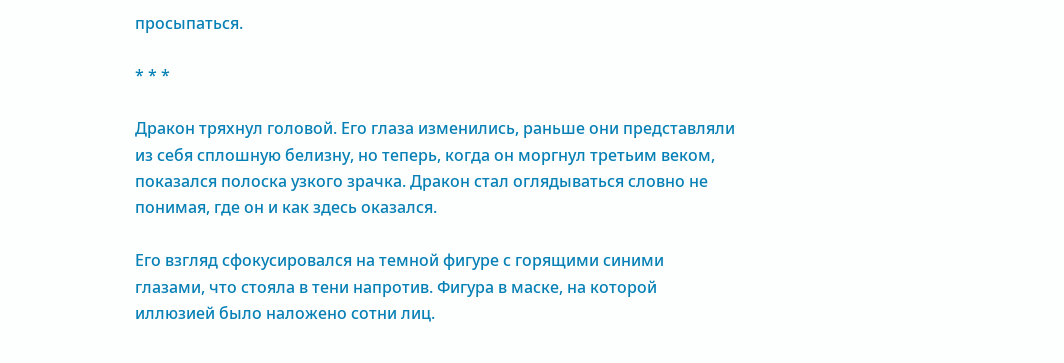просыпаться.

* * *

Дракон тряхнул головой. Его глаза изменились, раньше они представляли из себя сплошную белизну, но теперь, когда он моргнул третьим веком, показался полоска узкого зрачка. Дракон стал оглядываться словно не понимая, где он и как здесь оказался.

Его взгляд сфокусировался на темной фигуре с горящими синими глазами, что стояла в тени напротив. Фигура в маске, на которой иллюзией было наложено сотни лиц.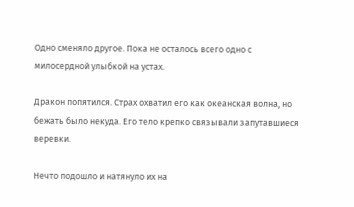Одно сменяло другое. Пока не осталось всего одно с милосердной улыбкой на устах.

Дракон попятился. Страх охватил его как океанская волна, но бежать было некуда. Его тело крепко связывали запутавшиеся веревки.

Нечто подошло и натянуло их на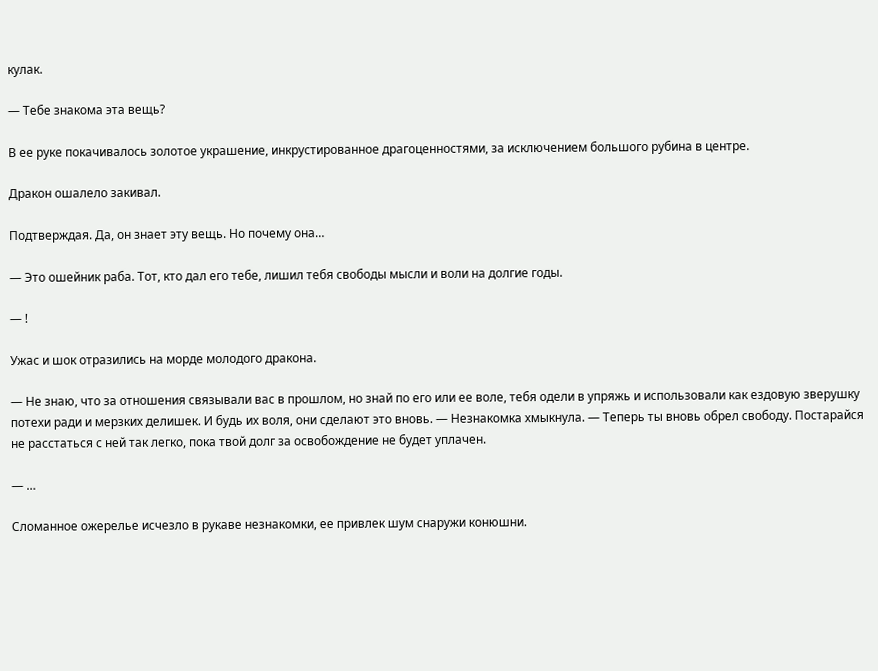кулак.

— Тебе знакома эта вещь?

В ее руке покачивалось золотое украшение, инкрустированное драгоценностями, за исключением большого рубина в центре.

Дракон ошалело закивал.

Подтверждая. Да, он знает эту вещь. Но почему она…

— Это ошейник раба. Тот, кто дал его тебе, лишил тебя свободы мысли и воли на долгие годы.

— !

Ужас и шок отразились на морде молодого дракона.

— Не знаю, что за отношения связывали вас в прошлом, но знай по его или ее воле, тебя одели в упряжь и использовали как ездовую зверушку потехи ради и мерзких делишек. И будь их воля, они сделают это вновь. — Незнакомка хмыкнула. — Теперь ты вновь обрел свободу. Постарайся не расстаться с ней так легко, пока твой долг за освобождение не будет уплачен.

— …

Сломанное ожерелье исчезло в рукаве незнакомки, ее привлек шум снаружи конюшни.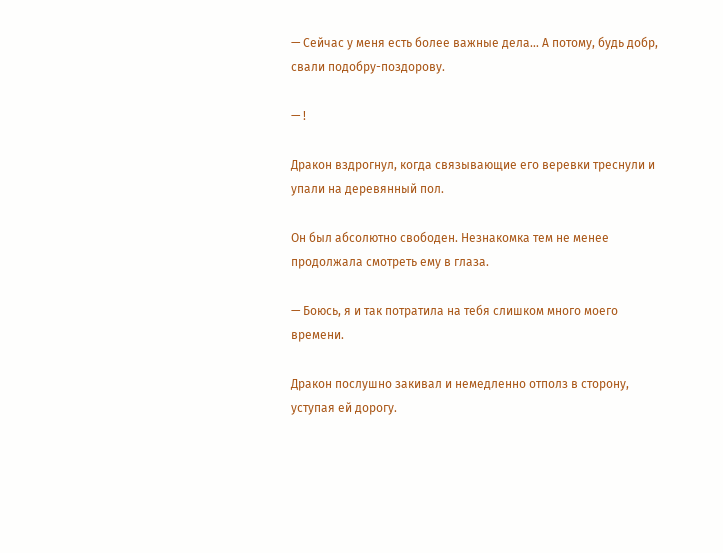— Сейчас у меня есть более важные дела… А потому, будь добр, свали подобру-поздорову.

— !

Дракон вздрогнул, когда связывающие его веревки треснули и упали на деревянный пол.

Он был абсолютно свободен. Незнакомка тем не менее продолжала смотреть ему в глаза.

— Боюсь, я и так потратила на тебя слишком много моего времени.

Дракон послушно закивал и немедленно отполз в сторону, уступая ей дорогу.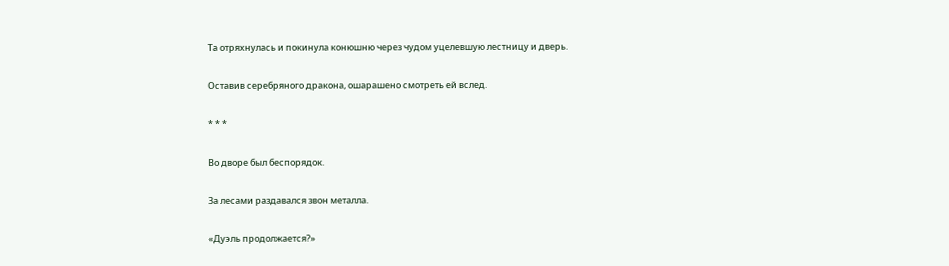Та отряхнулась и покинула конюшню через чудом уцелевшую лестницу и дверь.

Оставив серебряного дракона, ошарашено смотреть ей вслед.

* * *

Во дворе был беспорядок.

За лесами раздавался звон металла.

«Дуэль продолжается?»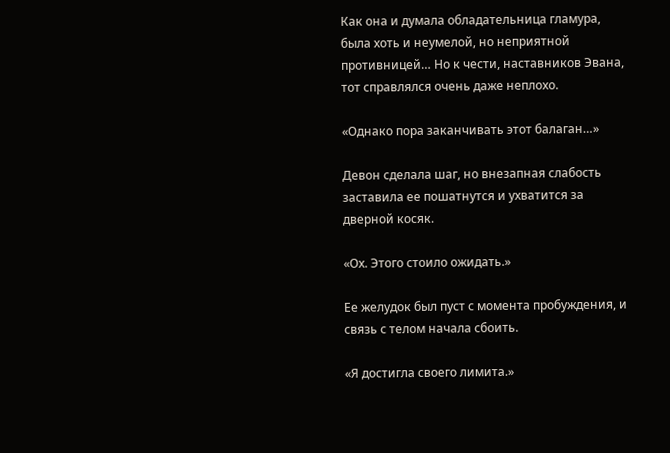Как она и думала обладательница гламура, была хоть и неумелой, но неприятной противницей… Но к чести, наставников Эвана, тот справлялся очень даже неплохо.

«Однако пора заканчивать этот балаган…»

Девон сделала шаг, но внезапная слабость заставила ее пошатнутся и ухватится за дверной косяк.

«Ох. Этого стоило ожидать.»

Ее желудок был пуст с момента пробуждения, и связь с телом начала сбоить.

«Я достигла своего лимита.»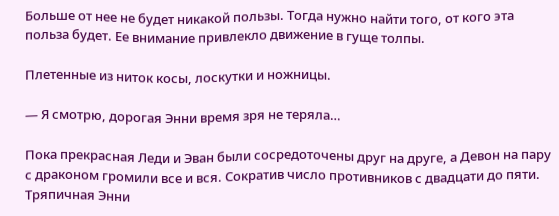Больше от нее не будет никакой пользы. Тогда нужно найти того, от кого эта польза будет. Ее внимание привлекло движение в гуще толпы.

Плетенные из ниток косы, лоскутки и ножницы.

— Я смотрю, дорогая Энни время зря не теряла…

Пока прекрасная Леди и Эван были сосредоточены друг на друге, а Девон на пару с драконом громили все и вся. Сократив число противников с двадцати до пяти. Тряпичная Энни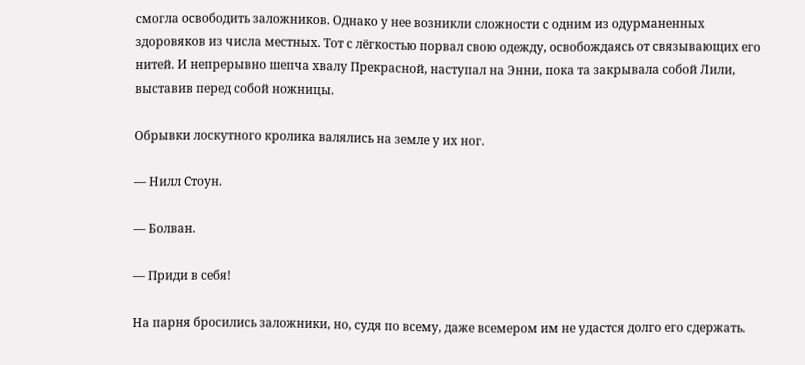смогла освободить заложников. Однако у нее возникли сложности с одним из одурманенных здоровяков из числа местных. Тот с лёгкостью порвал свою одежду, освобождаясь от связывающих его нитей. И непрерывно шепча хвалу Прекрасной, наступал на Энни, пока та закрывала собой Лили, выставив перед собой ножницы.

Обрывки лоскутного кролика валялись на земле у их ног.

— Нилл Стоун.

— Болван.

— Приди в себя!

На парня бросились заложники, но, судя по всему, даже всемером им не удастся долго его сдержать.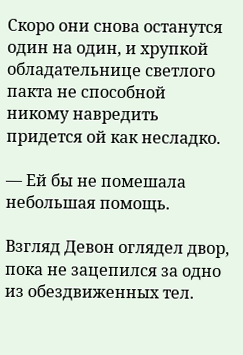Скоро они снова останутся один на один, и хрупкой обладательнице светлого пакта не способной никому навредить придется ой как несладко.

— Ей бы не помешала небольшая помощь.

Взгляд Девон оглядел двор, пока не зацепился за одно из обездвиженных тел.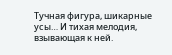Тучная фигура, шикарные усы… И тихая мелодия, взывающая к ней.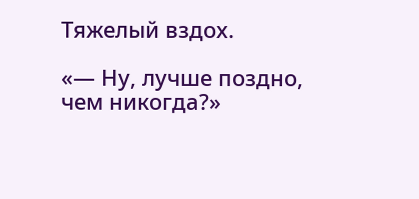Тяжелый вздох.

«— Ну, лучше поздно, чем никогда?»